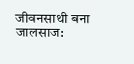जीवनसाथी बना जालसाज: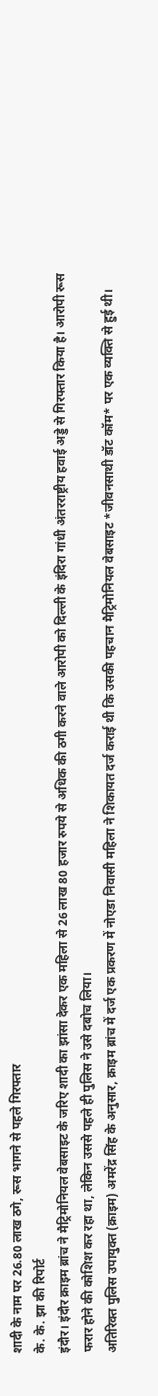शादी के नाम पर 26.80 लाख ठगे, रूस भागने से पहले गिरफ्तार
के. के. झा की रिपोर्ट
इंदौर। इंदौर क्राइम ब्रांच ने मैट्रिमोनियल वेबसाइट के जरिए शादी का झांसा देकर एक महिला से 26 लाख 80 हजार रुपये से अधिक की ठगी करने वाले आरोपी को दिल्ली के इंदिरा गांधी अंतरराष्ट्रीय हवाई अड्डे से गिरफ्तार किया है। आरोपी रूस फरार होने की कोशिश कर रहा था, लेकिन उससे पहले ही पुलिस ने उसे दबोच लिया।
अतिरिक्त पुलिस उपायुक्त (क्राइम) अमरेंद्र सिंह के अनुसार, क्राइम ब्रांच में दर्ज एक प्रकरण में नोएडा निवासी महिला ने शिकायत दर्ज कराई थी कि उसकी पहचान मैट्रिमोनियल वेबसाइट *जीवनसाथी डॉट कॉम* पर एक व्यक्ति से हुई थी।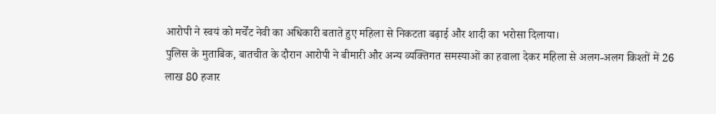आरोपी ने स्वयं को मर्चेंट नेवी का अधिकारी बताते हुए महिला से निकटता बढ़ाई और शादी का भरोसा दिलाया।
पुलिस के मुताबिक, बातचीत के दौरान आरोपी ने बीमारी और अन्य व्यक्तिगत समस्याओं का हवाला देकर महिला से अलग-अलग किश्तों में 26 लाख 80 हजार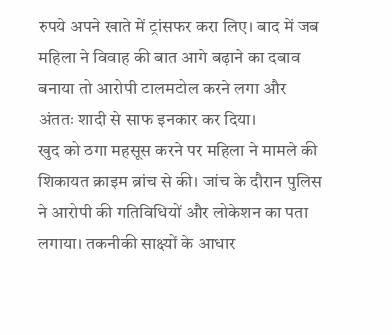रुपये अपने खाते में ट्रांसफर करा लिए। बाद में जब महिला ने विवाह की बात आगे बढ़ाने का दबाव बनाया तो आरोपी टालमटोल करने लगा और अंततः शादी से साफ इनकार कर दिया।
खुद को ठगा महसूस करने पर महिला ने मामले की शिकायत क्राइम ब्रांच से की। जांच के दौरान पुलिस ने आरोपी की गतिविधियों और लोकेशन का पता लगाया। तकनीकी साक्ष्यों के आधार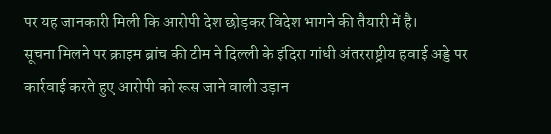पर यह जानकारी मिली कि आरोपी देश छोड़कर विदेश भागने की तैयारी में है।
सूचना मिलने पर क्राइम ब्रांच की टीम ने दिल्ली के इंदिरा गांधी अंतरराष्ट्रीय हवाई अड्डे पर कार्रवाई करते हुए आरोपी को रूस जाने वाली उड़ान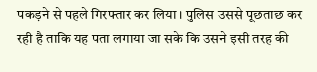पकड़ने से पहले गिरफ्तार कर लिया। पुलिस उससे पूछताछ कर रही है ताकि यह पता लगाया जा सके कि उसने इसी तरह की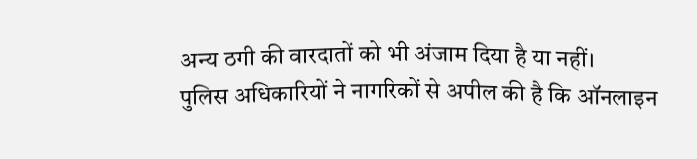अन्य ठगी की वारदातों को भी अंजाम दिया है या नहीं।
पुलिस अधिकारियों ने नागरिकों से अपील की है कि ऑनलाइन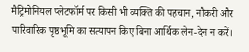मैट्रिमोनियल प्लेटफॉर्म पर किसी भी व्यक्ति की पहचान, नौकरी और पारिवारिक पृष्ठभूमि का सत्यापन किए बिना आर्थिक लेन-देन न करें।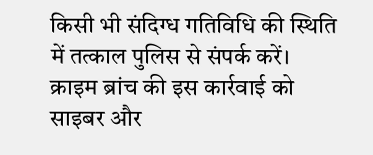किसी भी संदिग्ध गतिविधि की स्थिति में तत्काल पुलिस से संपर्क करें।
क्राइम ब्रांच की इस कार्रवाई को साइबर और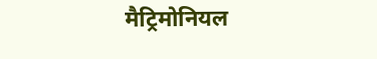मैट्रिमोनियल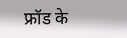फ्रॉड के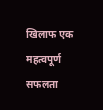खिलाफ एक महत्वपूर्ण सफलता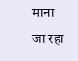माना जा रहा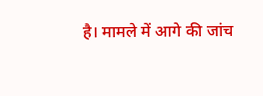है। मामले में आगे की जांच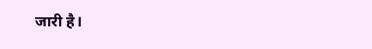जारी है।